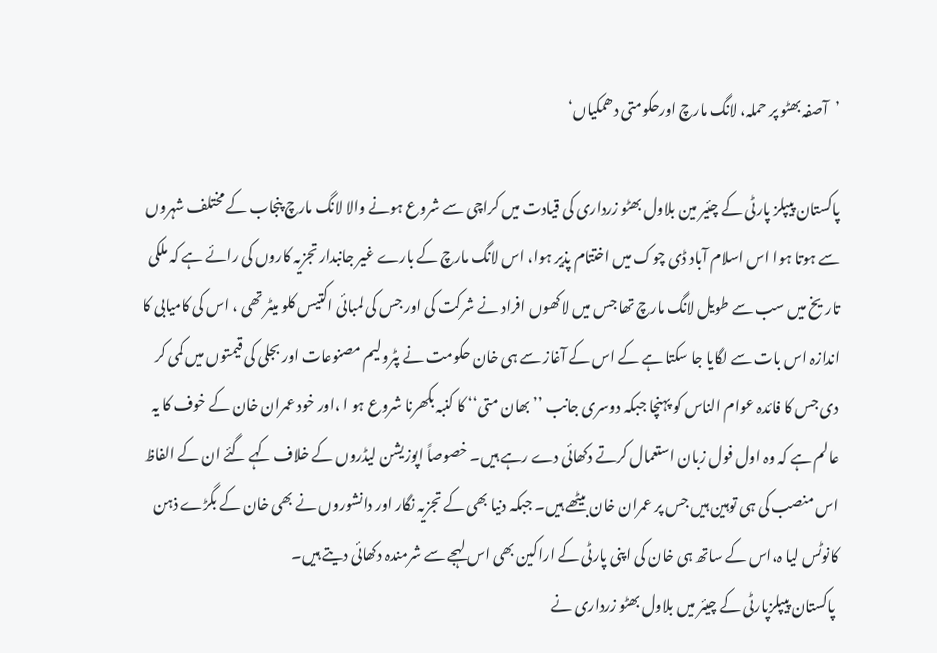’آصفہ بھٹو پر حملہ، لانگ مارچ اورحکومتی دھمکیاں‘

پاکستان پیپلز پارٹی کے چئیر مین بلاول بھٹو زرداری کی قیادت میں کراچی سے شروع ہونے والا لانگ مارچ پنجاب کے مختلف شہروں سے ہوتا ہوا اس اسلام آباد ڈی چوک میں اختتام پذیر ہوا، اس لانگ مارچ کے بارے غیر جانبدار تجزیہ کاروں کی رائے ہے کہ ملکی تاریخ میں سب سے طویل لانگ مارچ تھا جس میں لاکھوں افراد نے شرکت کی اور جس کی لمبائی اکتیس کلو میٹر تھی ، اس کی کامیابی کا اندازہ اس بات سے لگایا جا سکتا ہے کے اس کے آغاز سے ہی خان حکومت نے پٹرولیم مصنوعات اور بجلی کی قیمتوں میں کمی کر دی جس کا فائدہ عوام الناس کو پہنچا جبکہ دوسری جانب ’’بھان متی‘‘ کا کنبہ بکھرنا شروع ہو ا ،اور خود عمران خان کے خوف کا یہ عالم ہے کہ وہ اول فول زبان استعمال کرتے دکھائی دے رہے ہیں۔ خصوصاً اپوزیشن لیڈروں کے خلاف کہے گئے ان کے الفاظ اس منصب کی ہی توہین ہیں جس پر عمران خان بیٹھے ہیں۔ جبکہ دنیا بھی کے تجزیہ نگار اور دانشوروں نے بھی خان کے بگڑے ذہن کانوٹس لیا ہ،اس کے ساتھ ہی خان کی اپنی پارٹی کے اراکین بھی اس لہجے سے شرمندہ دکھائی دیتے ہیں۔
 پاکستان پیپلزپارٹی کے چیئر میں بلاول بھٹو زرداری نے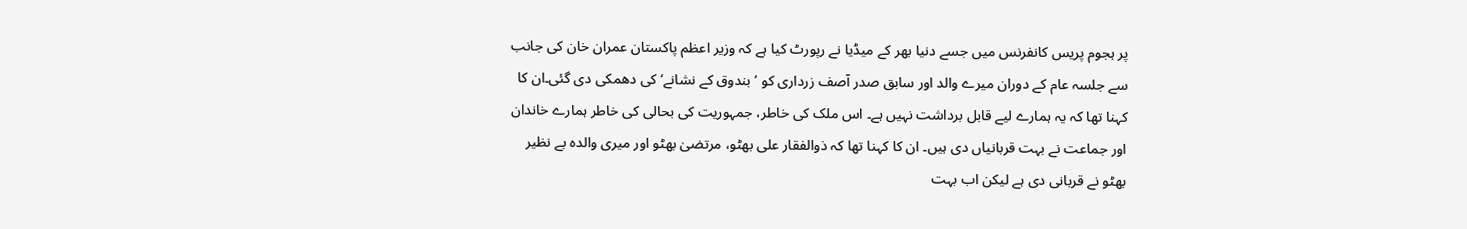پر ہجوم پریس کانفرنس میں جسے دنیا بھر کے میڈیا نے رپورٹ کیا ہے کہ وزیر اعظم پاکستان عمران خان کی جانب سے جلسہ عام کے دوران میرے والد اور سابق صدر آصف زرداری کو ’بندوق کے نشانے‘ کی دھمکی دی گئی۔ان کا کہنا تھا کہ یہ ہمارے لیے قابل برداشت نہیں ہے۔ اس ملک کی خاطر، جمہوریت کی بحالی کی خاطر ہمارے خاندان اور جماعت نے بہت قربانیاں دی ہیں۔ ان کا کہنا تھا کہ ذوالفقار علی بھٹو، مرتضیٰ بھٹو اور میری والدہ بے نظیر بھٹو نے قربانی دی ہے لیکن اب بہت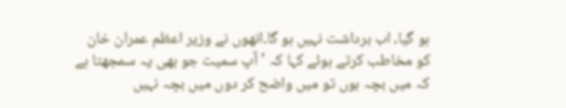ہو گیا، اب برداشت نہیں ہو گا۔انھوں نے وزیر اعظم عمران خان کو مخاطب کرتے ہوئے کہا کہ ’آپ سمیت جو بھی یہ سمجھتا ہے کہ میں بچہ ہوں تو میں واضح کر دوں میں بچہ نہیں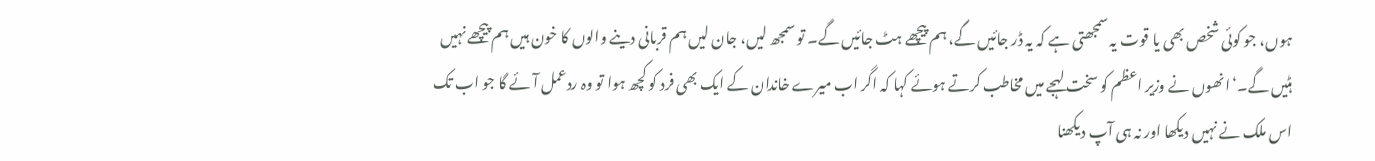ہوں، جو کوئی شخص بھی یا قوت یہ سمجھتی ہے کہ یہ ڈر جائیں گے، ہم پیچھے ہٹ جائیں گے۔ تو سمجھ لیں، جان لیں ہم قربانی دینے والوں کا خون ہیں ہم پیچھے نہیں ہٹیں گے۔‘انھوں نے وزیر اعظم کو سخت لہجے میں مخاطب کرتے ہوئے کہا کہ اگر اب میرے خاندان کے ایک بھی فرد کو کچھ ہوا تو وہ ردعمل آئے گا جو اب تک اس ملک نے نہیں دیکھا اور نہ ہی آپ دیکھنا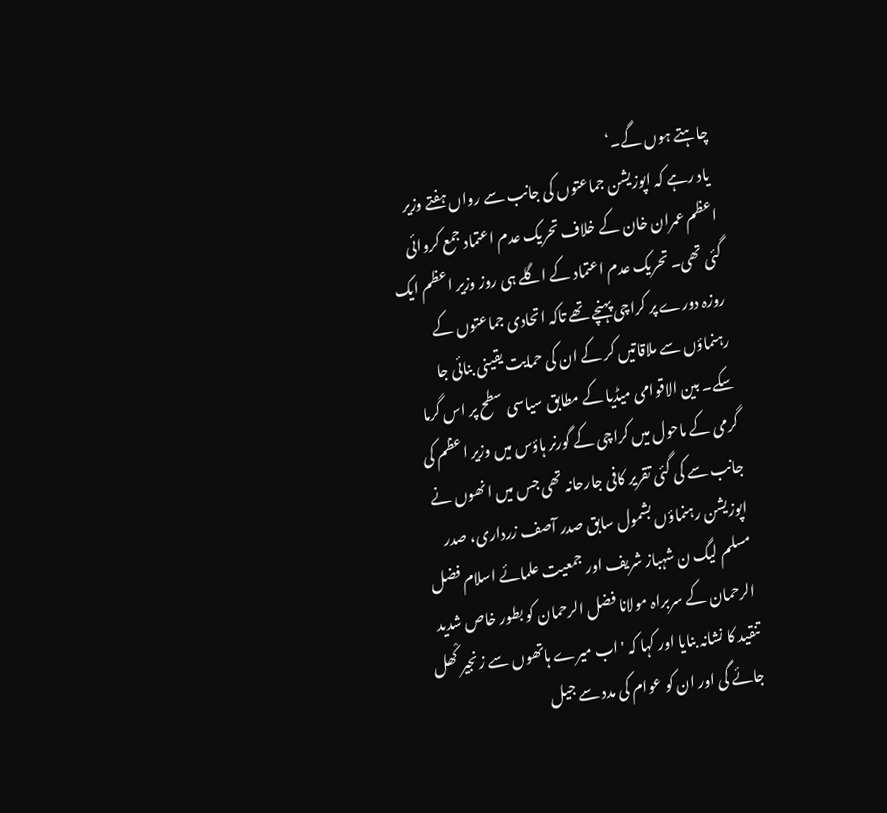چاہتے ہوں گے۔‘
 یاد رہے کہ اپوزیشن جماعتوں کی جانب سے رواں ہفتے وزیر اعظم عمران خان کے خلاف تحریک عدم اعتماد جمع کروائی گئی تھی۔ تحریک عدم اعتماد کے اگلے ہی روز وزیر اعظم ایک روزہ دورے پر کراچی پہنچے تھے تاکہ اتحادی جماعتوں کے رہنماؤں سے ملاقاتیں کر کے ان کی حمایت یقینی بنائی جا سکے۔ بین الاقوامی میڈیا کے مطابق سیاسی سطح پر اس گرما گرمی کے ماحول میں کراچی کے گورنر ہاؤس میں وزیر اعظم کی جانب سے کی گئی تقریر کافی جارحانہ تھی جس میں انھوں نے اپوزیشن رہنماؤں بشمول سابق صدر آصف زرداری، صدر مسلم لیگ ن شہباز شریف اور جمعیت علمائے اسلام فضل الرحمان کے سربراہ مولانا فضل الرحمان کو بطور خاص شدید تنقید کا نشانہ بنایا اور کہا کہ 'اب میرے ہاتھوں سے زنجیر کْھل جائے گی اور ان کو عوام کی مدد سے جیل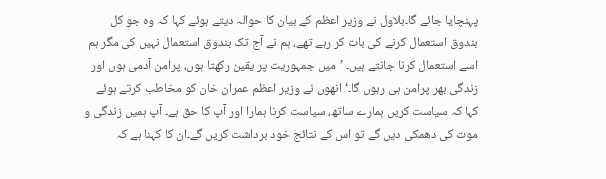پہنچایا جائے گا۔بلاول نے وزیر اعظم کے بیان کا حوالہ دیتے ہوئے کہا کہ وہ جو کل بندوق استعمال کرنے کی بات کر رہے تھے، ہم نے آج تک بندوق استعمال نہیں کی مگر ہم اسے استعمال کرنا جانتے ہیں۔ ’میں جمہوریت پر یقین رکھتا ہوں، پرامن آدمی ہوں اور زندگی بھر پرامن ہی رہوں گا۔‘انھوں نے وزیر اعظم عمران خان کو مخاطب کرتے ہوئے کہا کہ سیاست کریں ہمارے ساتھ، سیاست کرنا ہمارا اور آپ کا حق ہے۔ آپ ہمیں زندگی و موت کی دھمکی دیں گے تو اس کے نتائج خود برداشت کریں گے۔ان کا کہنا ہے کہ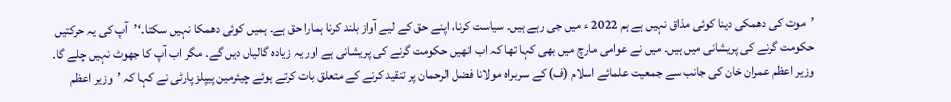’موت کی دھمکی دینا کوئی مذاق نہیں ہے ہم 2022 ء میں جی رہے ہیں۔ سیاست کرنا، اپنے حق کے لیے آواز بلند کرنا ہمارا حق ہے۔ ہمیں کوئی دھمکا نہیں سکتا۔‘’آپ کی یہ حرکتیں حکومت گرنے کی پریشانی میں ہیں۔ میں نے عوامی مارچ میں بھی کہا تھا کہ اب انھیں حکومت گرنے کی پریشانی ہے اور یہ زیادہ گالیاں دیں گے۔ مگر اب آپ کا جھوٹ نہیں چلے گا۔
وزیر اعظم عمران خان کی جانب سے جمعیت علمائے اسلام (ف) کے سربراہ مولانا فضل الرحمان پر تنقید کرنے کے متعلق بات کرتے ہوئے چیئرمین پیپلز پارٹی نے کہا کہ ’وزیر اعظم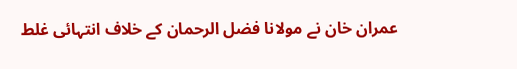عمران خان نے مولانا فضل الرحمان کے خلاف انتہائی غلط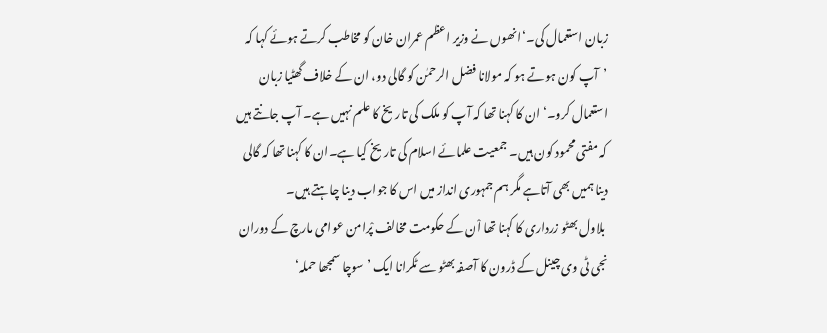زبان استعمال کی۔‘انھوں نے وزیر اعظم عمران خان کو مخاطب کرتے ہوئے کہا کہ ’آپ کون ہوتے ہو کہ مولانا فضل الرحمٰن کو گالی دو، ان کے خلاف گھٹیا زبان استعمال کرو۔‘ ان کا کہنا تھا کہ آپ کو ملک کی تاریخ کا علم نہیں ہے۔ آپ جانتے ہیں کہ مفتی محمود کون ہیں۔ جمعیت علمائے اسلام کی تاریخ کیا ہے۔ان کا کہنا تھا کہ گالی دینا ہمیں بھی آتاہے مگر ہم جمہوری انداز میں اس کا جواب دینا چاہتے ہیں۔
 بلاول بھٹو زرداری کا کہنا تھا اْن کے حکومت مخالف پْرامن عوامی مارچ کے دوران نجی ٹی وی چینل کے ڈرون کا آصفہ بھٹو سے ٹکرانا ایک ’سوچا سمجھا حملہ‘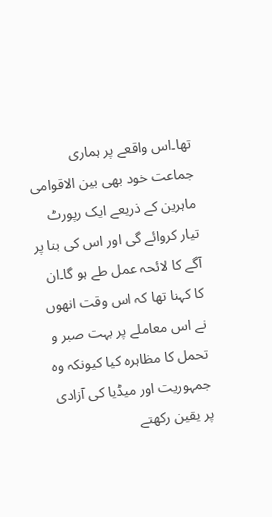تھا۔اس واقعے پر ہماری جماعت خود بھی بین الاقوامی ماہرین کے ذریعے ایک رپورٹ تیار کروائے گی اور اس کی بنا پر آگے کا لائحہ عمل طے ہو گا۔ان کا کہنا تھا کہ اس وقت انھوں نے اس معاملے پر بہت صبر و تحمل کا مظاہرہ کیا کیونکہ وہ جمہوریت اور میڈیا کی آزادی پر یقین رکھتے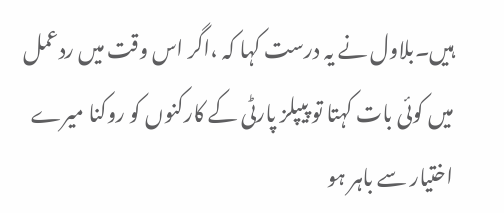ہیں۔بلاول نے یہ درست کہا کہ ،اگر اس وقت میں ردعمل میں کوئی بات کہتا تو پیپلز پارٹی کے کارکنوں کو روکنا میرے اختیار سے باہر ہو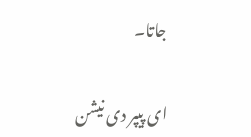جاتا۔

ای پیپر دی نیشن